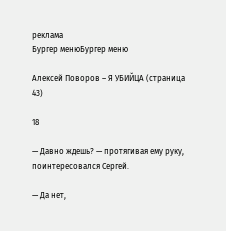реклама
Бургер менюБургер меню

Алексей Поворов – Я УБИЙЦА (страница 43)

18

— Давно ждешь? — протягивая ему руку, поинтересовался Сергей.

— Да нет,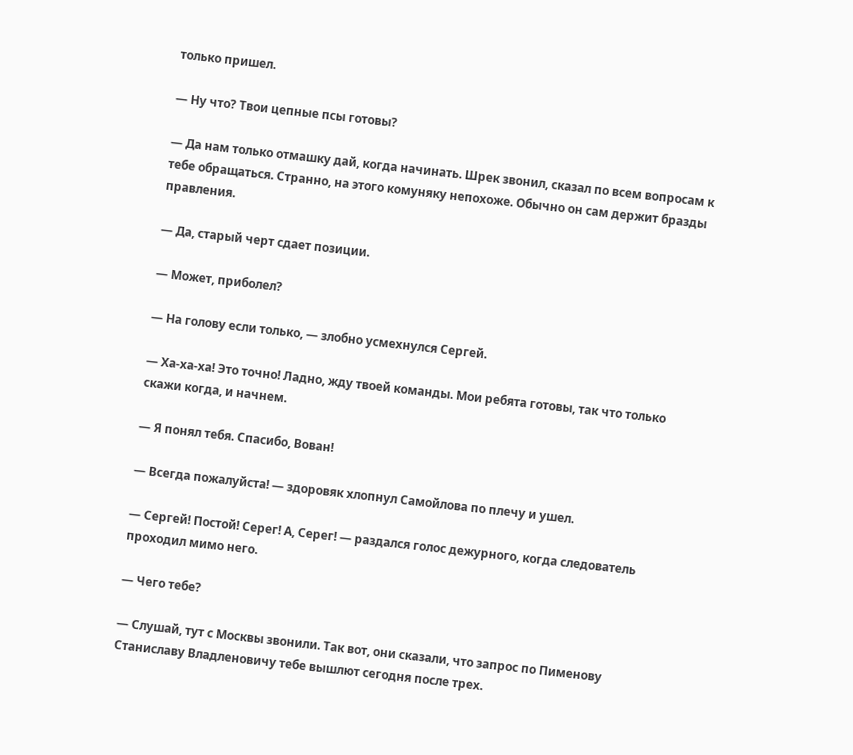только пришел.

— Ну что? Твои цепные псы готовы?

— Да нам только отмашку дай, когда начинать. Шрек звонил, сказал по всем вопросам к тебе обращаться. Странно, на этого комуняку непохоже. Обычно он сам держит бразды правления.

— Да, старый черт сдает позиции.

— Может, приболел?

— На голову если только, — злобно усмехнулся Сергей.

— Ха-ха-ха! Это точно! Ладно, жду твоей команды. Мои ребята готовы, так что только скажи когда, и начнем.

— Я понял тебя. Спасибо, Вован!

— Всегда пожалуйста! — здоровяк хлопнул Самойлова по плечу и ушел.

— Сергей! Постой! Серег! А, Серег! — раздался голос дежурного, когда следователь проходил мимо него.

— Чего тебе?

— Слушай, тут с Москвы звонили. Так вот, они сказали, что запрос по Пименову Станиславу Владленовичу тебе вышлют сегодня после трех.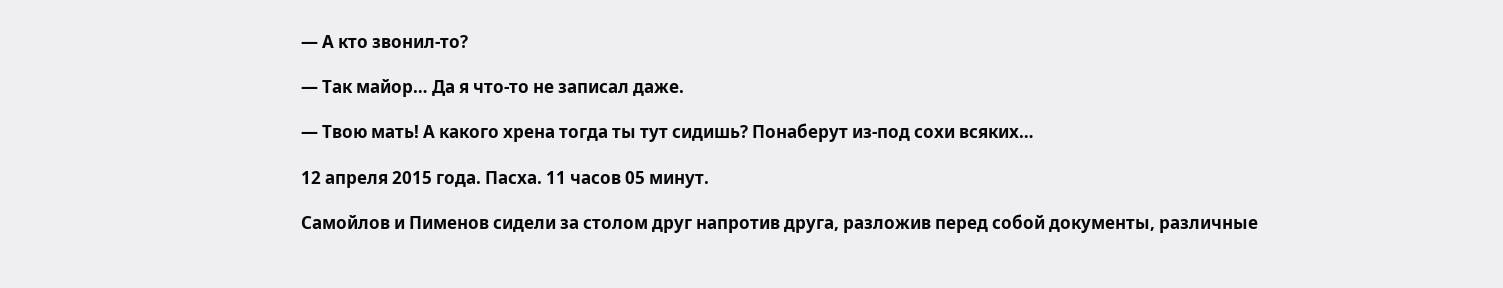— А кто звонил-то?

— Так майор… Да я что-то не записал даже.

— Твою мать! А какого хрена тогда ты тут сидишь? Понаберут из-под сохи всяких…

12 апреля 2015 года. Пасха. 11 часов 05 минут.

Самойлов и Пименов сидели за столом друг напротив друга, разложив перед собой документы, различные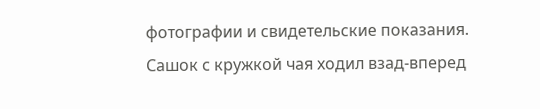фотографии и свидетельские показания. Сашок с кружкой чая ходил взад-вперед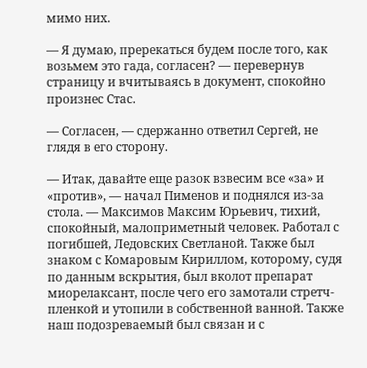мимо них.

— Я думаю, пререкаться будем после того, как возьмем это гада, согласен? — перевернув страницу и вчитываясь в документ, спокойно произнес Стас.

— Согласен, — сдержанно ответил Сергей, не глядя в его сторону.

— Итак, давайте еще разок взвесим все «за» и «против», — начал Пименов и поднялся из-за стола. — Максимов Максим Юрьевич, тихий, спокойный, малоприметный человек. Работал с погибшей, Ледовских Светланой. Также был знаком с Комаровым Кириллом, которому, судя по данным вскрытия, был вколот препарат миорелаксант, после чего его замотали стретч-пленкой и утопили в собственной ванной. Также наш подозреваемый был связан и с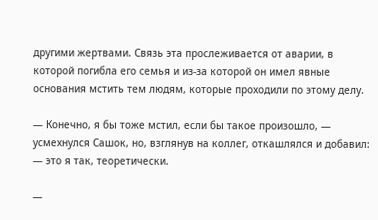другими жертвами. Связь эта прослеживается от аварии, в которой погибла его семья и из-за которой он имел явные основания мстить тем людям, которые проходили по этому делу.

— Конечно, я бы тоже мстил, если бы такое произошло, — усмехнулся Сашок, но, взглянув на коллег, откашлялся и добавил: — это я так, теоретически.

—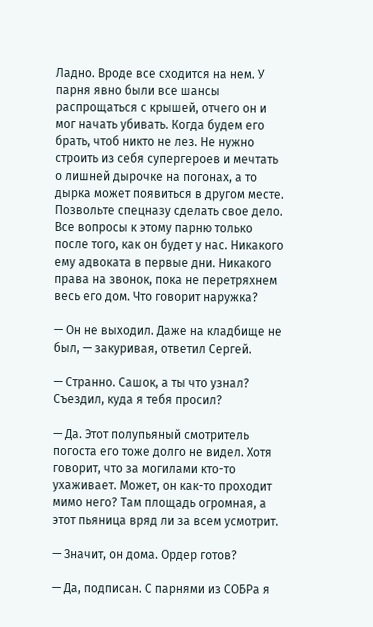Ладно. Вроде все сходится на нем. У парня явно были все шансы распрощаться с крышей, отчего он и мог начать убивать. Когда будем его брать, чтоб никто не лез. Не нужно строить из себя супергероев и мечтать о лишней дырочке на погонах, а то дырка может появиться в другом месте. Позвольте спецназу сделать свое дело. Все вопросы к этому парню только после того, как он будет у нас. Никакого ему адвоката в первые дни. Никакого права на звонок, пока не перетряхнем весь его дом. Что говорит наружка?

— Он не выходил. Даже на кладбище не был, — закуривая, ответил Сергей.

— Странно. Сашок, а ты что узнал? Съездил, куда я тебя просил?

— Да. Этот полупьяный смотритель погоста его тоже долго не видел. Хотя говорит, что за могилами кто-то ухаживает. Может, он как-то проходит мимо него? Там площадь огромная, а этот пьяница вряд ли за всем усмотрит.

— Значит, он дома. Ордер готов?

— Да, подписан. С парнями из СОБРа я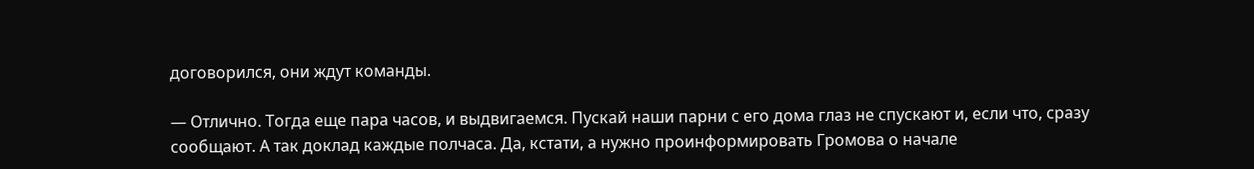договорился, они ждут команды.

— Отлично. Тогда еще пара часов, и выдвигаемся. Пускай наши парни с его дома глаз не спускают и, если что, сразу сообщают. А так доклад каждые полчаса. Да, кстати, а нужно проинформировать Громова о начале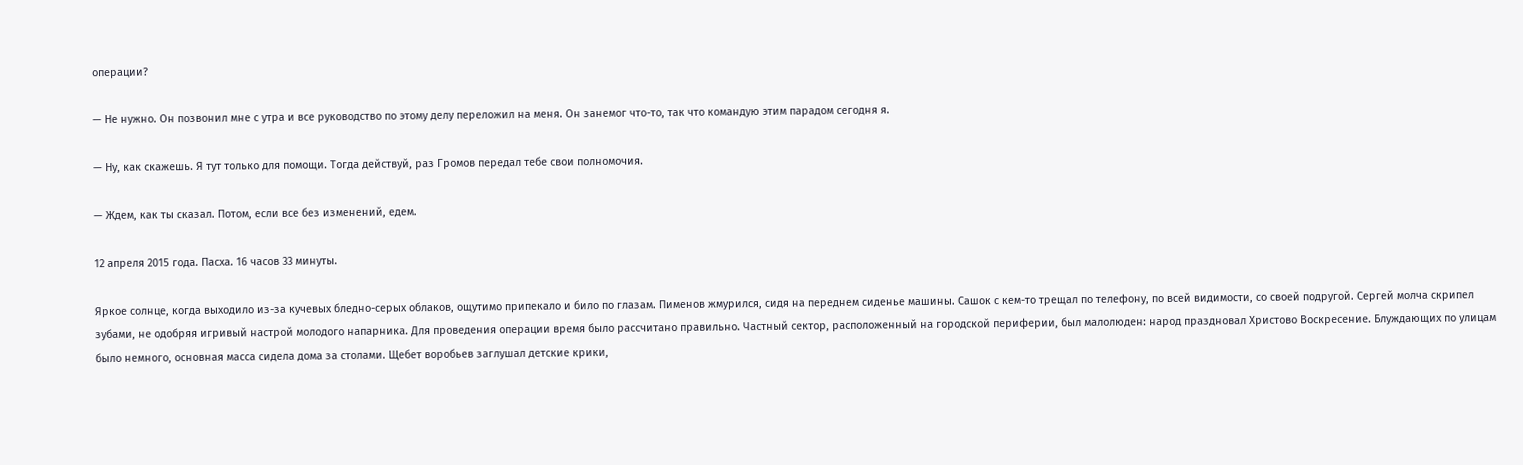операции?

— Не нужно. Он позвонил мне с утра и все руководство по этому делу переложил на меня. Он занемог что-то, так что командую этим парадом сегодня я.

— Ну, как скажешь. Я тут только для помощи. Тогда действуй, раз Громов передал тебе свои полномочия.

— Ждем, как ты сказал. Потом, если все без изменений, едем.

12 апреля 2015 года. Пасха. 16 часов 33 минуты.

Яркое солнце, когда выходило из-за кучевых бледно-серых облаков, ощутимо припекало и било по глазам. Пименов жмурился, сидя на переднем сиденье машины. Сашок с кем-то трещал по телефону, по всей видимости, со своей подругой. Сергей молча скрипел зубами, не одобряя игривый настрой молодого напарника. Для проведения операции время было рассчитано правильно. Частный сектор, расположенный на городской периферии, был малолюден: народ праздновал Христово Воскресение. Блуждающих по улицам было немного, основная масса сидела дома за столами. Щебет воробьев заглушал детские крики,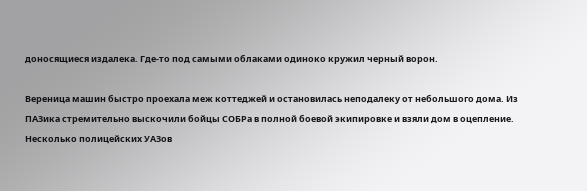доносящиеся издалека. Где-то под самыми облаками одиноко кружил черный ворон.

Вереница машин быстро проехала меж коттеджей и остановилась неподалеку от небольшого дома. Из ПАЗика стремительно выскочили бойцы СОБРа в полной боевой экипировке и взяли дом в оцепление. Несколько полицейских УАЗов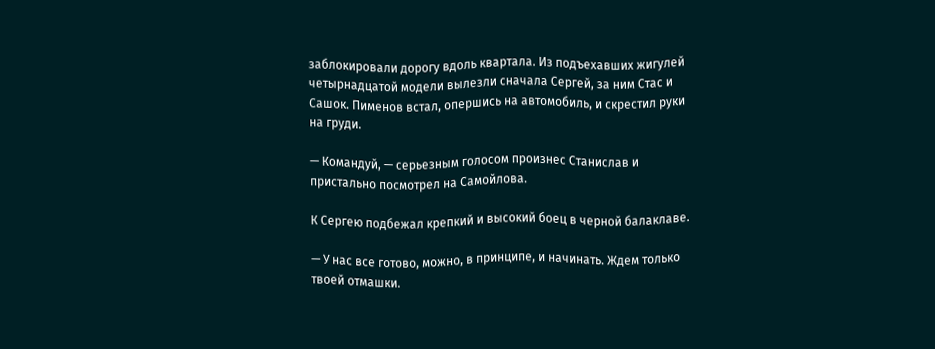заблокировали дорогу вдоль квартала. Из подъехавших жигулей четырнадцатой модели вылезли сначала Сергей, за ним Стас и Сашок. Пименов встал, опершись на автомобиль, и скрестил руки на груди.

— Командуй, — серьезным голосом произнес Станислав и пристально посмотрел на Самойлова.

К Сергею подбежал крепкий и высокий боец в черной балаклаве.

— У нас все готово, можно, в принципе, и начинать. Ждем только твоей отмашки.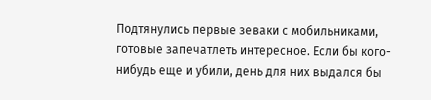Подтянулись первые зеваки с мобильниками, готовые запечатлеть интересное. Если бы кого-нибудь еще и убили, день для них выдался бы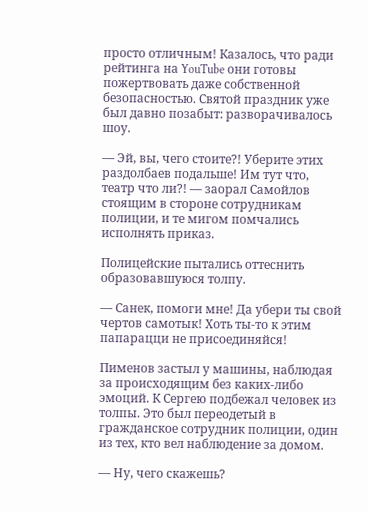просто отличным! Казалось, что ради рейтинга на YouTube они готовы пожертвовать даже собственной безопасностью. Святой праздник уже был давно позабыт: разворачивалось шоу.

— Эй, вы, чего стоите?! Уберите этих раздолбаев подальше! Им тут что, театр что ли?! — заорал Самойлов стоящим в стороне сотрудникам полиции, и те мигом помчались исполнять приказ.

Полицейские пытались оттеснить образовавшуюся толпу.

— Санек, помоги мне! Да убери ты свой чертов самотык! Хоть ты-то к этим папарацци не присоединяйся!

Пименов застыл у машины, наблюдая за происходящим без каких-либо эмоций. К Сергею подбежал человек из толпы. Это был переодетый в гражданское сотрудник полиции, один из тех, кто вел наблюдение за домом.

— Ну, чего скажешь?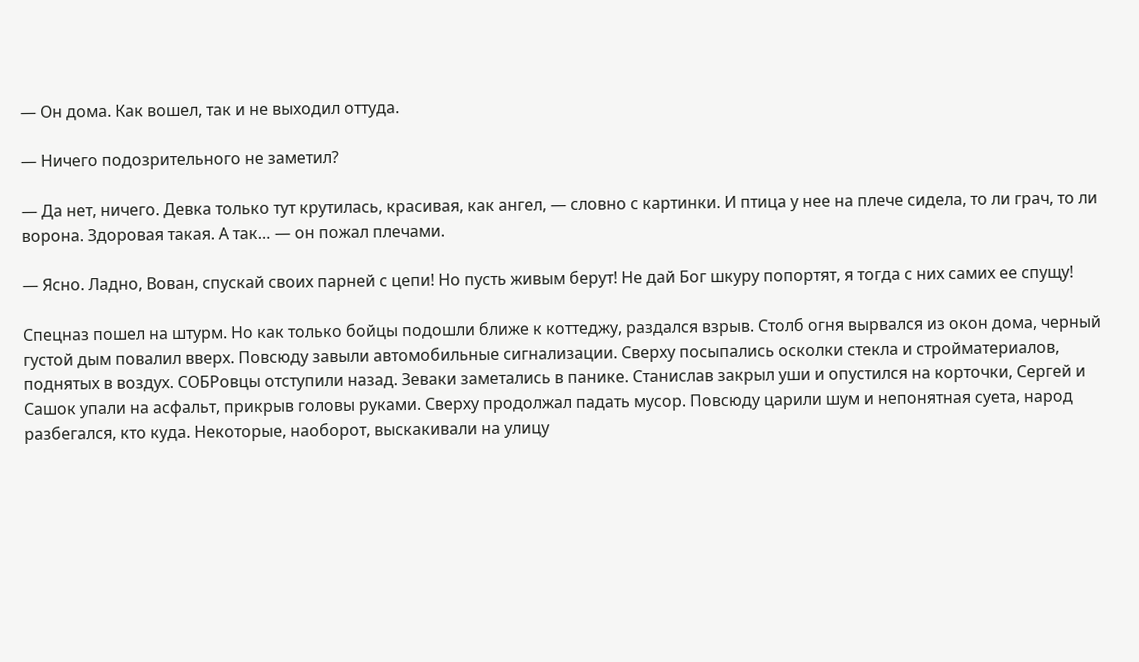— Он дома. Как вошел, так и не выходил оттуда.

— Ничего подозрительного не заметил?

— Да нет, ничего. Девка только тут крутилась, красивая, как ангел, — словно с картинки. И птица у нее на плече сидела, то ли грач, то ли ворона. Здоровая такая. А так… — он пожал плечами.

— Ясно. Ладно, Вован, спускай своих парней с цепи! Но пусть живым берут! Не дай Бог шкуру попортят, я тогда с них самих ее спущу!

Спецназ пошел на штурм. Но как только бойцы подошли ближе к коттеджу, раздался взрыв. Столб огня вырвался из окон дома, черный густой дым повалил вверх. Повсюду завыли автомобильные сигнализации. Сверху посыпались осколки стекла и стройматериалов, поднятых в воздух. СОБРовцы отступили назад. Зеваки заметались в панике. Станислав закрыл уши и опустился на корточки, Сергей и Сашок упали на асфальт, прикрыв головы руками. Сверху продолжал падать мусор. Повсюду царили шум и непонятная суета, народ разбегался, кто куда. Некоторые, наоборот, выскакивали на улицу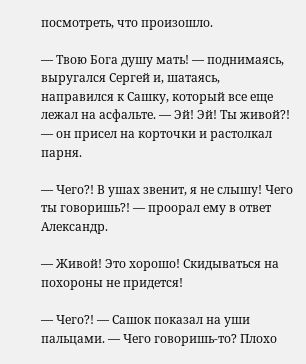посмотреть, что произошло.

— Твою Бога душу мать! — поднимаясь, выругался Сергей и, шатаясь, направился к Сашку, который все еще лежал на асфальте. — Эй! Эй! Ты живой?! — он присел на корточки и растолкал парня.

— Чего?! В ушах звенит, я не слышу! Чего ты говоришь?! — проорал ему в ответ Александр.

— Живой! Это хорошо! Скидываться на похороны не придется!

— Чего?! — Сашок показал на уши пальцами. — Чего говоришь-то? Плохо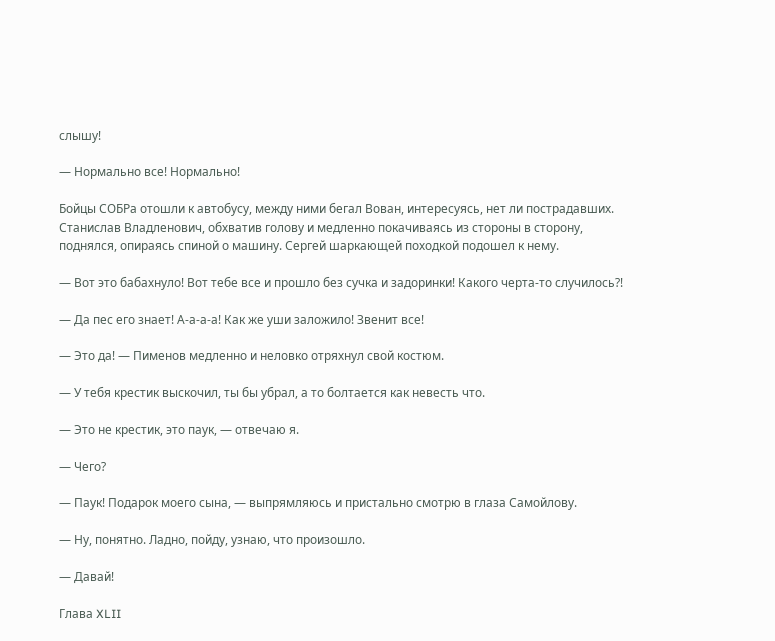слышу!

— Нормально все! Нормально!

Бойцы СОБРа отошли к автобусу, между ними бегал Вован, интересуясь, нет ли пострадавших. Станислав Владленович, обхватив голову и медленно покачиваясь из стороны в сторону, поднялся, опираясь спиной о машину. Сергей шаркающей походкой подошел к нему.

— Вот это бабахнуло! Вот тебе все и прошло без сучка и задоринки! Какого черта-то случилось?!

— Да пес его знает! А-а-а-а! Как же уши заложило! Звенит все!

— Это да! — Пименов медленно и неловко отряхнул свой костюм.

— У тебя крестик выскочил, ты бы убрал, а то болтается как невесть что.

— Это не крестик, это паук, — отвечаю я.

— Чего?

— Паук! Подарок моего сына, — выпрямляюсь и пристально смотрю в глаза Самойлову.

— Ну, понятно. Ладно, пойду, узнаю, что произошло.

— Давай!

Глава XLII